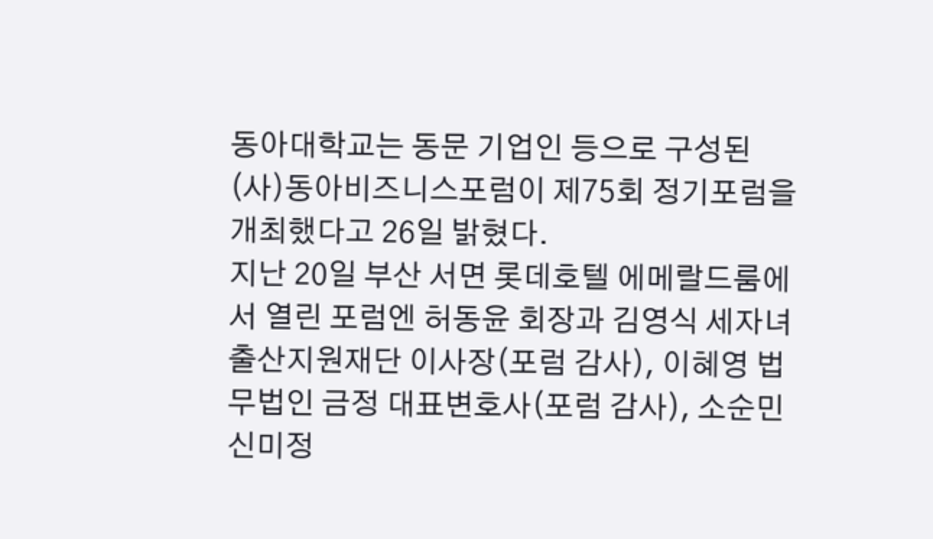동아대학교는 동문 기업인 등으로 구성된 (사)동아비즈니스포럼이 제75회 정기포럼을 개최했다고 26일 밝혔다.
지난 20일 부산 서면 롯데호텔 에메랄드룸에서 열린 포럼엔 허동윤 회장과 김영식 세자녀출산지원재단 이사장(포럼 감사), 이혜영 법무법인 금정 대표변호사(포럼 감사), 소순민 신미정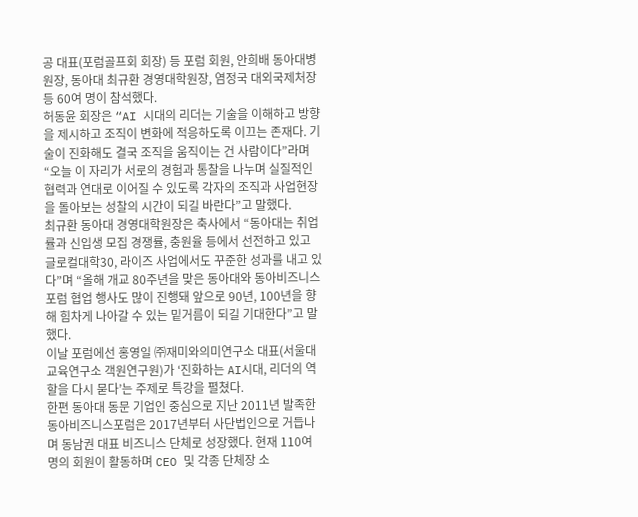공 대표(포럼골프회 회장) 등 포럼 회원, 안희배 동아대병원장, 동아대 최규환 경영대학원장, 염정국 대외국제처장 등 60여 명이 참석했다.
허동윤 회장은 “AI 시대의 리더는 기술을 이해하고 방향을 제시하고 조직이 변화에 적응하도록 이끄는 존재다. 기술이 진화해도 결국 조직을 움직이는 건 사람이다”라며 “오늘 이 자리가 서로의 경험과 통찰을 나누며 실질적인 협력과 연대로 이어질 수 있도록 각자의 조직과 사업현장을 돌아보는 성찰의 시간이 되길 바란다”고 말했다.
최규환 동아대 경영대학원장은 축사에서 “동아대는 취업률과 신입생 모집 경쟁률, 충원율 등에서 선전하고 있고 글로컬대학30, 라이즈 사업에서도 꾸준한 성과를 내고 있다”며 “올해 개교 80주년을 맞은 동아대와 동아비즈니스포럼 협업 행사도 많이 진행돼 앞으로 90년, 100년을 향해 힘차게 나아갈 수 있는 밑거름이 되길 기대한다”고 말했다.
이날 포럼에선 홍영일 ㈜재미와의미연구소 대표(서울대 교육연구소 객원연구원)가 ‘진화하는 AI시대, 리더의 역할을 다시 묻다’는 주제로 특강을 펼쳤다.
한편 동아대 동문 기업인 중심으로 지난 2011년 발족한 동아비즈니스포럼은 2017년부터 사단법인으로 거듭나며 동남권 대표 비즈니스 단체로 성장했다. 현재 110여 명의 회원이 활동하며 CEO 및 각종 단체장 소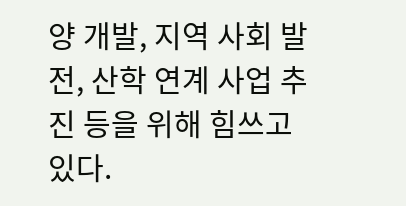양 개발, 지역 사회 발전, 산학 연계 사업 추진 등을 위해 힘쓰고 있다.